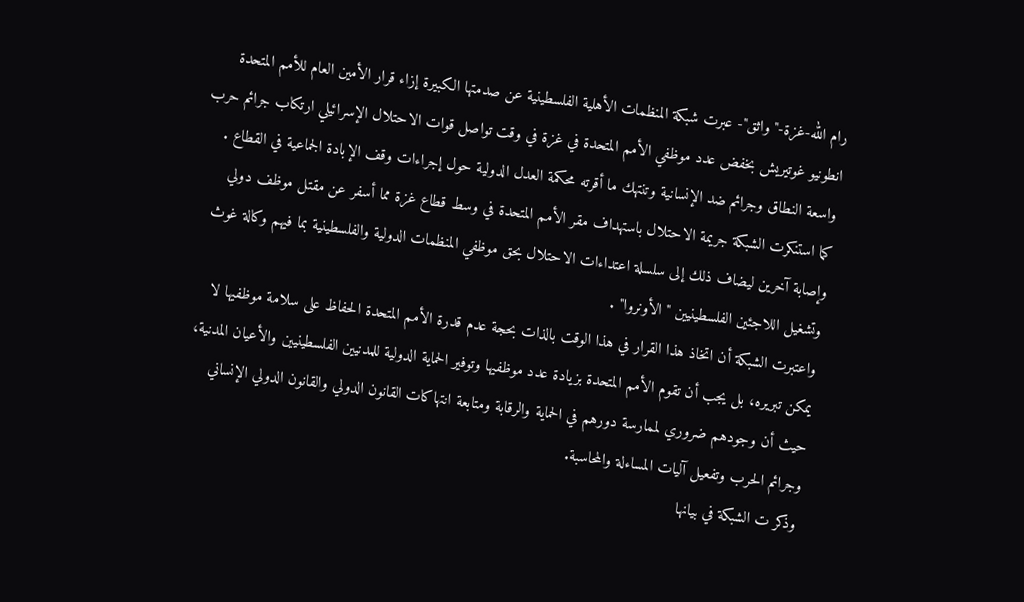رام الله-غزة-"واثق"- عبرت شبكة المنظمات الأهلية الفلسطينية عن صدمتها الكبيرة إزاء قرار الأمين العام للأمم المتحدة انطونيو غوتيريش بخفض عدد موظفي الأمم المتحدة في غزة في وقت تواصل قوات الاحتلال الإسرائيلي ارتكاب جرائم حرب واسعة النطاق وجرائم ضد الإنسانية وتنتهك ما أقرته محكمة العدل الدولية حول إجراءات وقف الإبادة الجماعية في القطاع .
كما استنكرت الشبكة جريمة الاحتلال باستهداف مقر الأمم المتحدة في وسط قطاع غزة مما أسفر عن مقتل موظف دولي وإصابة آخرين ليضاف ذلك إلى سلسلة اعتداءات الاحتلال بحق موظفي المنظمات الدولية والفلسطينية بما فيهم وكالة غوث وتشغيل اللاجئين الفلسطينيين "الأونروا" .
واعتبرت الشبكة أن اتخاذ هذا القرار في هذا الوقت بالذات بحجة عدم قدرة الأمم المتحدة الحفاظ على سلامة موظفيها لا يمكن تبريره، بل يجب أن تقوم الأمم المتحدة بزيادة عدد موظفيها وتوفير الحماية الدولية للمدنيين الفلسطينيين والأعيان المدنية، حيث أن وجودهم ضروري لممارسة دورهم في الحماية والرقابة ومتابعة انتهاكات القانون الدولي والقانون الدولي الإنساني وجرائم الحرب وتفعيل آليات المساءلة والمحاسبة.
وذكر ت الشبكة في بيانها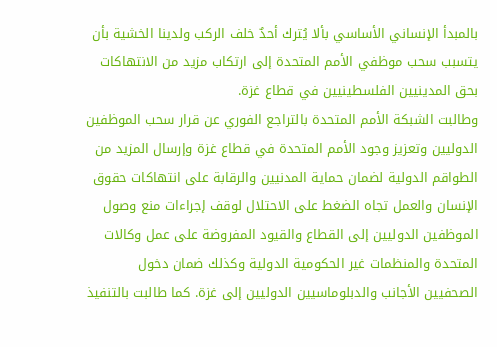بالمبدأ الإنساني الأساسي بألا يُترك أحدٌ خلف الركب ولدينا الخشية بأن يتسبب سحب موظفي الأمم المتحدة إلى ارتكاب مزيد من الانتهاكات بحق المدينيين الفلسطينيين في قطاع غزة.
وطالبت الشبكة الأمم المتحدة بالتراجع الفوري عن قرار سحب الموظفين الدوليين وتعزيز وجود الأمم المتحدة في قطاع غزة وإرسال المزيد من الطواقم الدولية لضمان حماية المدنيين والرقابة على انتهاكات حقوق الإنسان والعمل تجاه الضغط على الاحتلال لوقف إجراءات منع وصول الموظفين الدوليين إلى القطاع والقيود المفروضة على عمل وكالات المتحدة والمنظمات غير الحكومية الدولية وكذلك ضمان دخول الصحفيين الأجانب والدبلوماسيين الدوليين إلى غزة. كما طالبت بالتنفيذ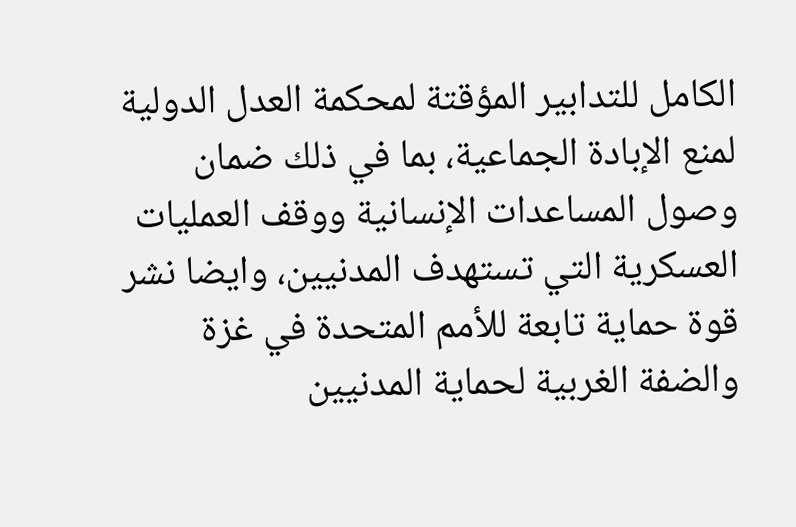الكامل للتدابير المؤقتة لمحكمة العدل الدولية لمنع الإبادة الجماعية، بما في ذلك ضمان وصول المساعدات الإنسانية ووقف العمليات العسكرية التي تستهدف المدنيين، وايضا نشر قوة حماية تابعة للأمم المتحدة في غزة والضفة الغربية لحماية المدنيين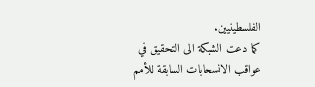الفلسطينيين.
كما دعت الشبكة الى التحقيق في عواقب الانسحابات السابقة للأمم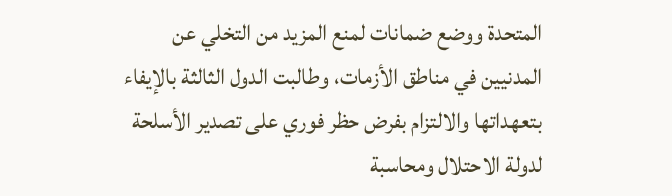المتحدة ووضع ضمانات لمنع المزيد من التخلي عن المدنيين في مناطق الأزمات، وطالبت الدول الثالثة بالإيفاء بتعهداتها والالتزام بفرض حظر فوري على تصدير الأسلحة لدولة الاحتلال ومحاسبة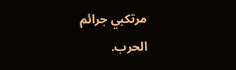مرتكبي جرائم الحرب.